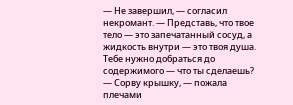— Не завершил, — согласил некромант. — Представь, что твое тело — это запечатанный сосуд, а жидкость внутри — это твоя душа. Тебе нужно добраться до содержимого — что ты сделаешь?
— Сорву крышку, — пожала плечами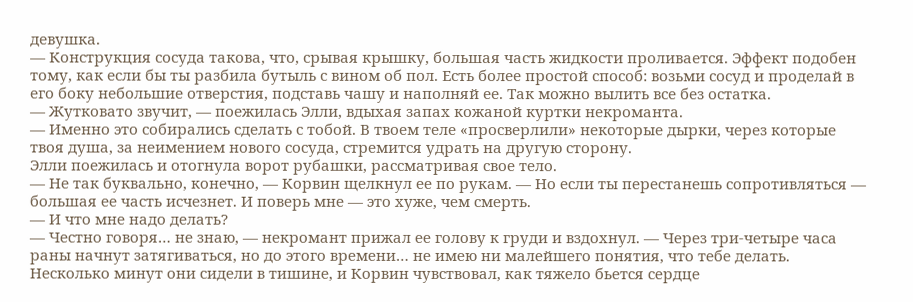девушка.
— Конструкция сосуда такова, что, срывая крышку, большая часть жидкости проливается. Эффект подобен тому, как если бы ты разбила бутыль с вином об пол. Есть более простой способ: возьми сосуд и проделай в его боку небольшие отверстия, подставь чашу и наполняй ее. Так можно вылить все без остатка.
— Жутковато звучит, — поежилась Элли, вдыхая запах кожаной куртки некроманта.
— Именно это собирались сделать с тобой. В твоем теле «просверлили» некоторые дырки, через которые твоя душа, за неимением нового сосуда, стремится удрать на другую сторону.
Элли поежилась и отогнула ворот рубашки, рассматривая свое тело.
— Не так буквально, конечно, — Корвин щелкнул ее по рукам. — Но если ты перестанешь сопротивляться — большая ее часть исчезнет. И поверь мне — это хуже, чем смерть.
— И что мне надо делать?
— Честно говоря… не знаю, — некромант прижал ее голову к груди и вздохнул. — Через три-четыре часа раны начнут затягиваться, но до этого времени… не имею ни малейшего понятия, что тебе делать.
Несколько минут они сидели в тишине, и Корвин чувствовал, как тяжело бьется сердце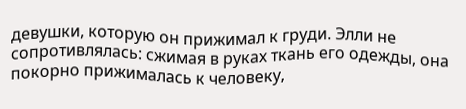девушки, которую он прижимал к груди. Элли не сопротивлялась: сжимая в руках ткань его одежды, она покорно прижималась к человеку,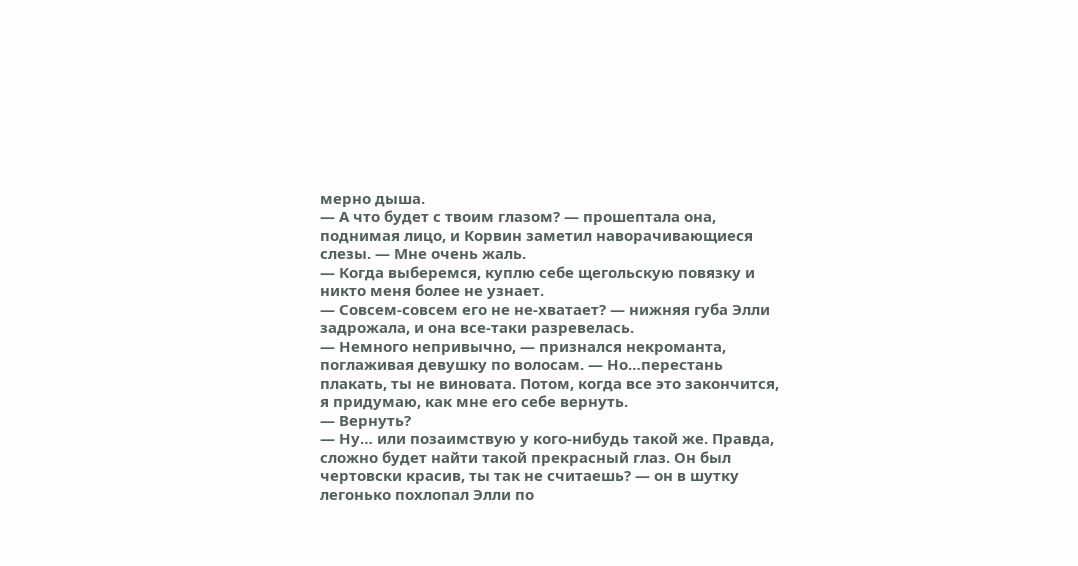мерно дыша.
— А что будет с твоим глазом? — прошептала она, поднимая лицо, и Корвин заметил наворачивающиеся слезы. — Мне очень жаль.
— Когда выберемся, куплю себе щегольскую повязку и никто меня более не узнает.
— Совсем-совсем его не не-хватает? — нижняя губа Элли задрожала, и она все-таки разревелась.
— Немного непривычно, — признался некроманта, поглаживая девушку по волосам. — Но…перестань плакать, ты не виновата. Потом, когда все это закончится, я придумаю, как мне его себе вернуть.
— Вернуть?
— Ну… или позаимствую у кого-нибудь такой же. Правда, сложно будет найти такой прекрасный глаз. Он был чертовски красив, ты так не считаешь? — он в шутку легонько похлопал Элли по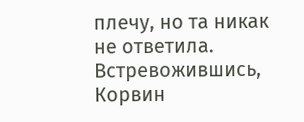плечу, но та никак не ответила.
Встревожившись, Корвин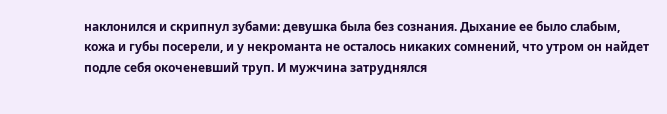наклонился и скрипнул зубами: девушка была без сознания. Дыхание ее было слабым, кожа и губы посерели, и у некроманта не осталось никаких сомнений, что утром он найдет подле себя окоченевший труп. И мужчина затруднялся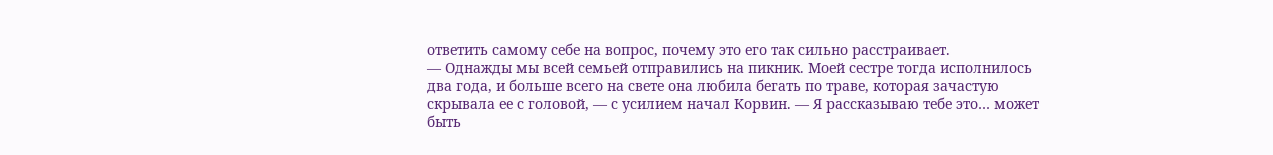ответить самому себе на вопрос, почему это его так сильно расстраивает.
— Однажды мы всей семьей отправились на пикник. Моей сестре тогда исполнилось два года, и больше всего на свете она любила бегать по траве, которая зачастую скрывала ее с головой, — с усилием начал Корвин. — Я рассказываю тебе это… может быть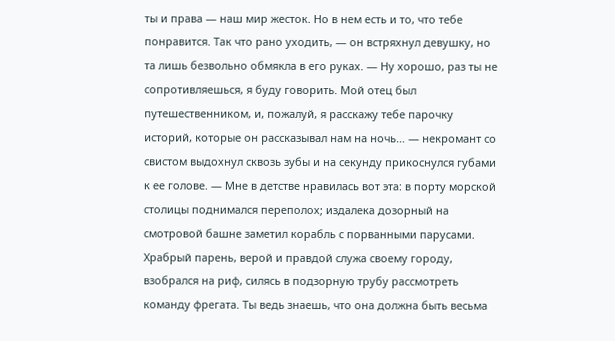ты и права — наш мир жесток. Но в нем есть и то, что тебе понравится. Так что рано уходить, — он встряхнул девушку, но та лишь безвольно обмякла в его руках. — Ну хорошо, раз ты не сопротивляешься, я буду говорить. Мой отец был путешественником, и, пожалуй, я расскажу тебе парочку историй, которые он рассказывал нам на ночь… — некромант со свистом выдохнул сквозь зубы и на секунду прикоснулся губами к ее голове. — Мне в детстве нравилась вот эта: в порту морской столицы поднимался переполох; издалека дозорный на смотровой башне заметил корабль с порванными парусами. Храбрый парень, верой и правдой служа своему городу, взобрался на риф, силясь в подзорную трубу рассмотреть команду фрегата. Ты ведь знаешь, что она должна быть весьма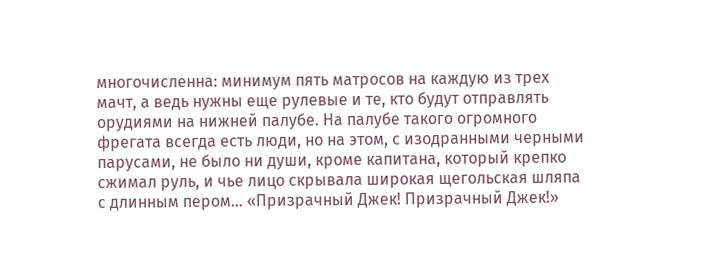многочисленна: минимум пять матросов на каждую из трех мачт, а ведь нужны еще рулевые и те, кто будут отправлять орудиями на нижней палубе. На палубе такого огромного фрегата всегда есть люди, но на этом, с изодранными черными парусами, не было ни души, кроме капитана, который крепко сжимал руль, и чье лицо скрывала широкая щегольская шляпа с длинным пером… «Призрачный Джек! Призрачный Джек!»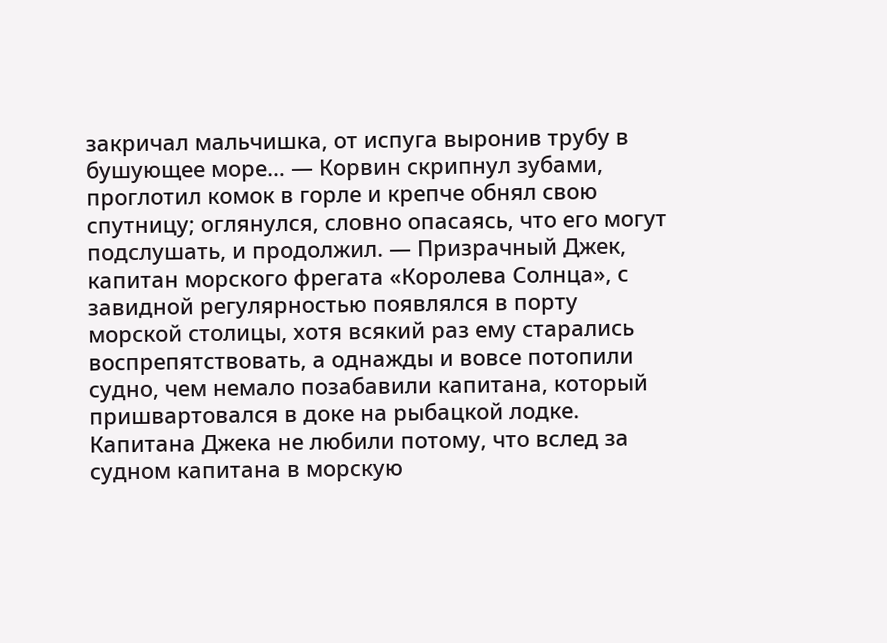закричал мальчишка, от испуга выронив трубу в бушующее море… — Корвин скрипнул зубами, проглотил комок в горле и крепче обнял свою спутницу; оглянулся, словно опасаясь, что его могут подслушать, и продолжил. — Призрачный Джек, капитан морского фрегата «Королева Солнца», с завидной регулярностью появлялся в порту морской столицы, хотя всякий раз ему старались воспрепятствовать, а однажды и вовсе потопили судно, чем немало позабавили капитана, который пришвартовался в доке на рыбацкой лодке. Капитана Джека не любили потому, что вслед за судном капитана в морскую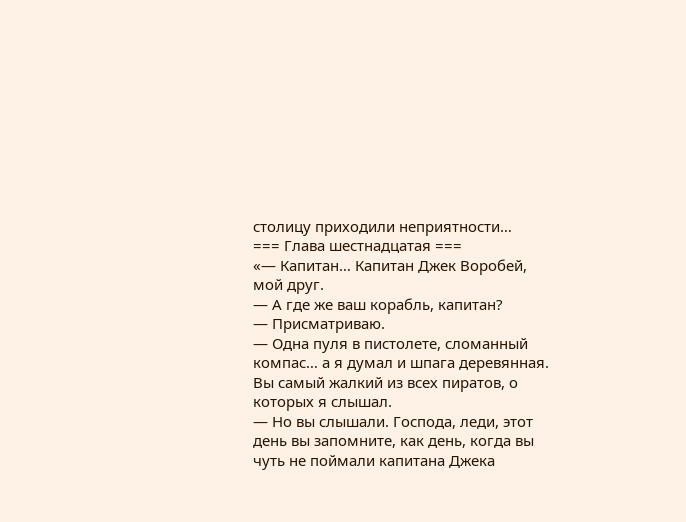столицу приходили неприятности…
=== Глава шестнадцатая ===
«— Капитан… Капитан Джек Воробей, мой друг.
— А где же ваш корабль, капитан?
— Присматриваю.
— Одна пуля в пистолете, сломанный компас… а я думал и шпага деревянная. Вы самый жалкий из всех пиратов, о которых я слышал.
— Но вы слышали. Господа, леди, этот день вы запомните, как день, когда вы чуть не поймали капитана Джека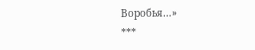Воробья…»
***